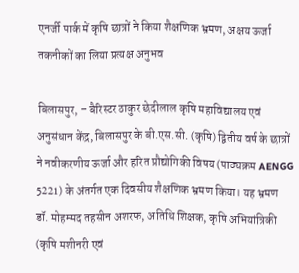एनर्जी पार्क में कृषि छात्रों ने किया शैक्षणिक भ्रमण, अक्षय ऊर्जा तकनीकों का लिया प्रत्यक्ष अनुभव

बिलासपुर, – बैरिस्टर ठाकुर छेदीलाल कृषि महाविद्यालय एवं अनुसंधान केंद्र, बिलासपुर के बी.एस.सी. (कृषि) द्वितीय वर्ष के छात्रों ने नवीकरणीय ऊर्जा और हरित प्रौद्योगिकी विषय (पाठ्यक्रम AENGG 5221) के अंतर्गत एक दिवसीय शैक्षणिक भ्रमण किया। यह भ्रमण डॉ. मोहम्मद तहसीन अशरफ, अतिथि शिक्षक, कृषि अभियांत्रिकी (कृषि मशीनरी एवं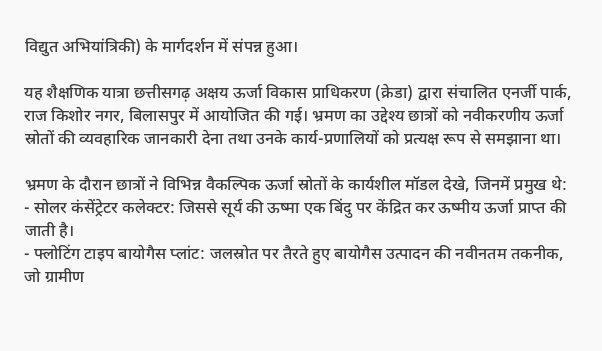विद्युत अभियांत्रिकी) के मार्गदर्शन में संपन्न हुआ।

यह शैक्षणिक यात्रा छत्तीसगढ़ अक्षय ऊर्जा विकास प्राधिकरण (क्रेडा) द्वारा संचालित एनर्जी पार्क, राज किशोर नगर, बिलासपुर में आयोजित की गई। भ्रमण का उद्देश्य छात्रों को नवीकरणीय ऊर्जा स्रोतों की व्यवहारिक जानकारी देना तथा उनके कार्य-प्रणालियों को प्रत्यक्ष रूप से समझाना था।

भ्रमण के दौरान छात्रों ने विभिन्न वैकल्पिक ऊर्जा स्रोतों के कार्यशील मॉडल देखे, जिनमें प्रमुख थे:
- सोलर कंसेंट्रेटर कलेक्टर: जिससे सूर्य की ऊष्मा एक बिंदु पर केंद्रित कर ऊष्मीय ऊर्जा प्राप्त की जाती है।
- फ्लोटिंग टाइप बायोगैस प्लांट: जलस्रोत पर तैरते हुए बायोगैस उत्पादन की नवीनतम तकनीक, जो ग्रामीण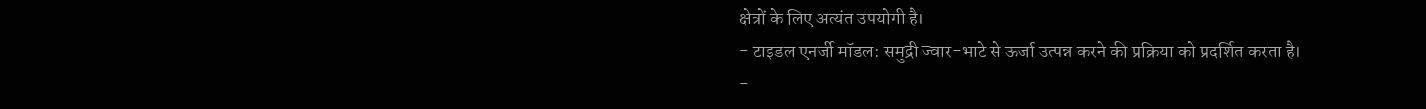क्षेत्रों के लिए अत्यंत उपयोगी है।
- टाइडल एनर्जी मॉडल: समुद्री ज्वार-भाटे से ऊर्जा उत्पन्न करने की प्रक्रिया को प्रदर्शित करता है।
-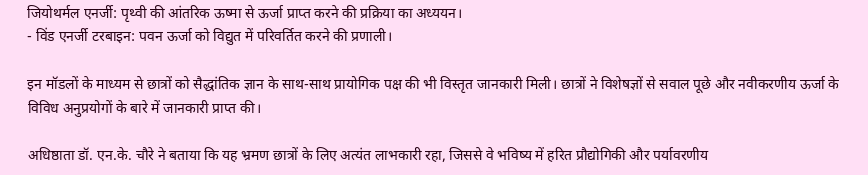जियोथर्मल एनर्जी: पृथ्वी की आंतरिक ऊष्मा से ऊर्जा प्राप्त करने की प्रक्रिया का अध्ययन।
- विंड एनर्जी टरबाइन: पवन ऊर्जा को विद्युत में परिवर्तित करने की प्रणाली।

इन मॉडलों के माध्यम से छात्रों को सैद्धांतिक ज्ञान के साथ-साथ प्रायोगिक पक्ष की भी विस्तृत जानकारी मिली। छात्रों ने विशेषज्ञों से सवाल पूछे और नवीकरणीय ऊर्जा के विविध अनुप्रयोगों के बारे में जानकारी प्राप्त की।

अधिष्ठाता डॉ. एन.के. चौरे ने बताया कि यह भ्रमण छात्रों के लिए अत्यंत लाभकारी रहा, जिससे वे भविष्य में हरित प्रौद्योगिकी और पर्यावरणीय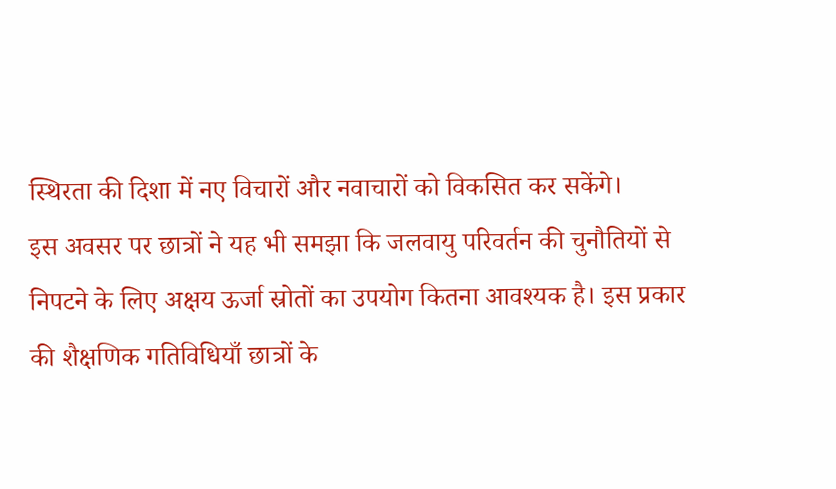स्थिरता की दिशा में नए विचारों और नवाचारों को विकसित कर सकेंगे।
इस अवसर पर छात्रों ने यह भी समझा कि जलवायु परिवर्तन की चुनौतियों से निपटने के लिए अक्षय ऊर्जा स्रोतों का उपयोग कितना आवश्यक है। इस प्रकार की शैक्षणिक गतिविधियाँ छात्रों के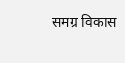समग्र विकास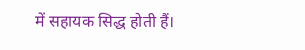में सहायक सिद्ध होती हैं।